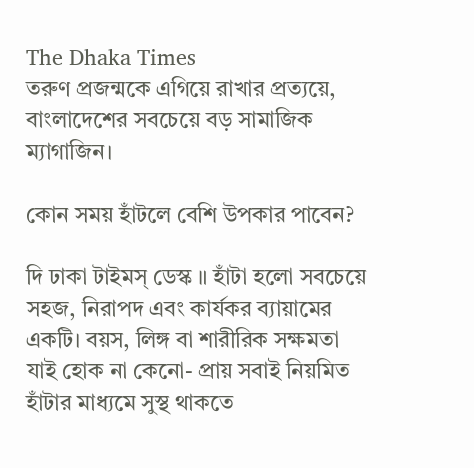The Dhaka Times
তরুণ প্রজন্মকে এগিয়ে রাখার প্রত্যয়ে, বাংলাদেশের সবচেয়ে বড় সামাজিক ম্যাগাজিন।

কোন সময় হাঁটলে বেশি উপকার পাবেন?

দি ঢাকা টাইমস্ ডেস্ক ॥ হাঁটা হলো সবচেয়ে সহজ, নিরাপদ এবং কার্যকর ব্যায়ামের একটি। বয়স, লিঙ্গ বা শারীরিক সক্ষমতা যাই হোক না কেনো- প্রায় সবাই নিয়মিত হাঁটার মাধ্যমে সুস্থ থাকতে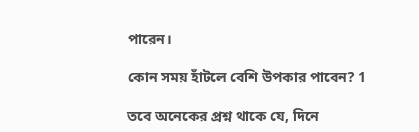পারেন।

কোন সময় হাঁটলে বেশি উপকার পাবেন? 1

তবে অনেকের প্রশ্ন থাকে যে, দিনে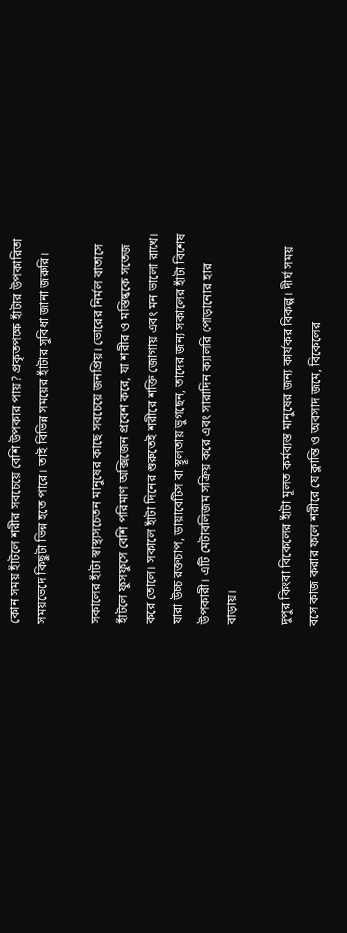কোন সময় হাঁটলে শরীর সবচেয়ে বেশি উপকার পায়? প্রকৃতপক্ষে হাঁটার উপকারিতা সময়ভেদে কিছুটা ভিন্ন হতে পারে। তাই বিভিন্ন সময়ের হাঁটার সুবিধা জানা জরুরি।

সকালের হাঁটা স্বাস্থ্যসচেতন মানুষের কাছে সবচেয়ে জনপ্রিয়। ভোরের নির্মল বাতাসে হাঁটলে ফুসফুসে বেশি পরিমাণ অক্সিজেন প্রবেশ করে, যা শরীর ও মস্তিষ্ককে সতেজ করে তোলে। সকালে হাঁটা দিনের শুরুতেই শরীরে শক্তি জোগায় এবং মন ভালো রাখে। যারা উচ্চ রক্তচাপ, ডায়াবেটিস বা স্থূলতায় ভুগছেন, তাদের জন্য সকালের হাঁটা বিশেষ উপকারী। এটি মেটাবলিজম সক্রিয় করে এবং সারাদিন ক্যালরি পোড়ানোর হার বাড়ায়।

দুপুর কিংবা বিকেলের হাঁটা মূলত কর্মব্যস্ত মানুষের জন্য কার্যকর বিকল্প। দীর্ঘ সময় বসে কাজ করার ফলে শরীরে যে ক্লান্তি ও অবসাদ জমে, বিকেলের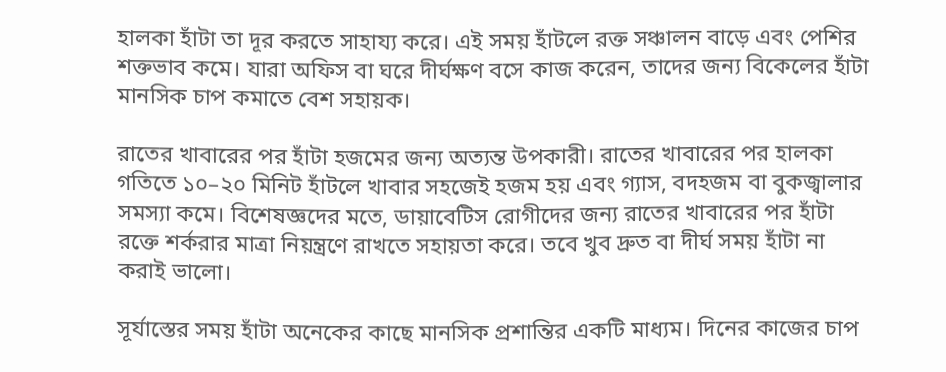হালকা হাঁটা তা দূর করতে সাহায্য করে। এই সময় হাঁটলে রক্ত সঞ্চালন বাড়ে এবং পেশির শক্তভাব কমে। যারা অফিস বা ঘরে দীর্ঘক্ষণ বসে কাজ করেন, তাদের জন্য বিকেলের হাঁটা মানসিক চাপ কমাতে বেশ সহায়ক।

রাতের খাবারের পর হাঁটা হজমের জন্য অত্যন্ত উপকারী। রাতের খাবারের পর হালকা গতিতে ১০–২০ মিনিট হাঁটলে খাবার সহজেই হজম হয় এবং গ্যাস, বদহজম বা বুকজ্বালার সমস্যা কমে। বিশেষজ্ঞদের মতে, ডায়াবেটিস রোগীদের জন্য রাতের খাবারের পর হাঁটা রক্তে শর্করার মাত্রা নিয়ন্ত্রণে রাখতে সহায়তা করে। তবে খুব দ্রুত বা দীর্ঘ সময় হাঁটা না করাই ভালো।

সূর্যাস্তের সময় হাঁটা অনেকের কাছে মানসিক প্রশান্তির একটি মাধ্যম। দিনের কাজের চাপ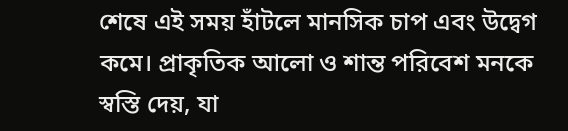শেষে এই সময় হাঁটলে মানসিক চাপ এবং উদ্বেগ কমে। প্রাকৃতিক আলো ও শান্ত পরিবেশ মনকে স্বস্তি দেয়, যা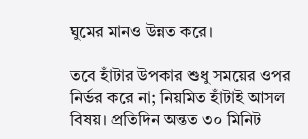ঘুমের মানও উন্নত করে।

তবে হাঁটার উপকার শুধু সময়ের ওপর নির্ভর করে না; নিয়মিত হাঁটাই আসল বিষয়। প্রতিদিন অন্তত ৩০ মিনিট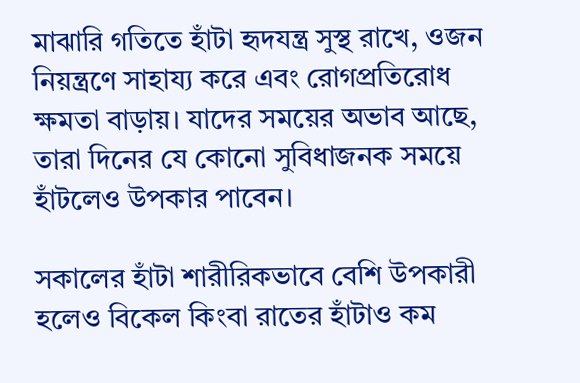মাঝারি গতিতে হাঁটা হৃদযন্ত্র সুস্থ রাখে, ওজন নিয়ন্ত্রণে সাহায্য করে এবং রোগপ্রতিরোধ ক্ষমতা বাড়ায়। যাদের সময়ের অভাব আছে, তারা দিনের যে কোনো সুবিধাজনক সময়ে হাঁটলেও উপকার পাবেন।

সকালের হাঁটা শারীরিকভাবে বেশি উপকারী হলেও বিকেল কিংবা রাতের হাঁটাও কম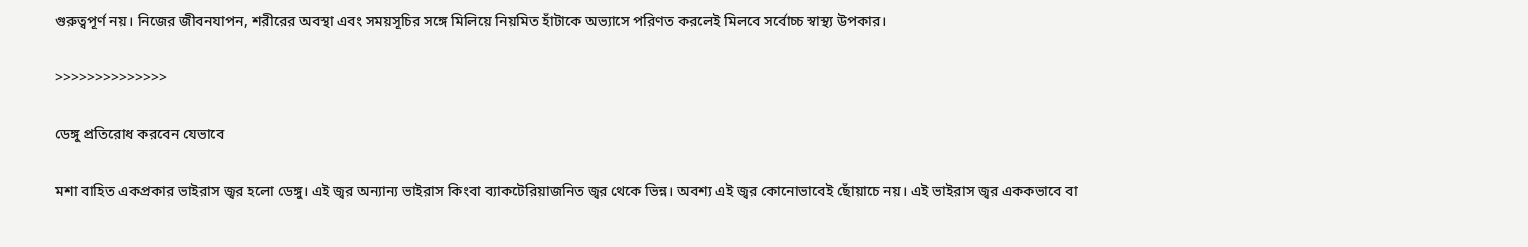গুরুত্বপূর্ণ নয়। নিজের জীবনযাপন, শরীরের অবস্থা এবং সময়সূচির সঙ্গে মিলিয়ে নিয়মিত হাঁটাকে অভ্যাসে পরিণত করলেই মিলবে সর্বোচ্চ স্বাস্থ্য উপকার।

>>>>>>>>>>>>>>

ডেঙ্গু প্রতিরোধ করবেন যেভাবে

মশা বাহিত একপ্রকার ভাইরাস জ্বর হলো ডেঙ্গু। এই জ্বর অন্যান্য ভাইরাস কিংবা ব্যাকটেরিয়াজনিত জ্বর থেকে ভিন্ন। অবশ্য এই জ্বর কোনোভাবেই ছোঁয়াচে নয়। এই ভাইরাস জ্বর এককভাবে বা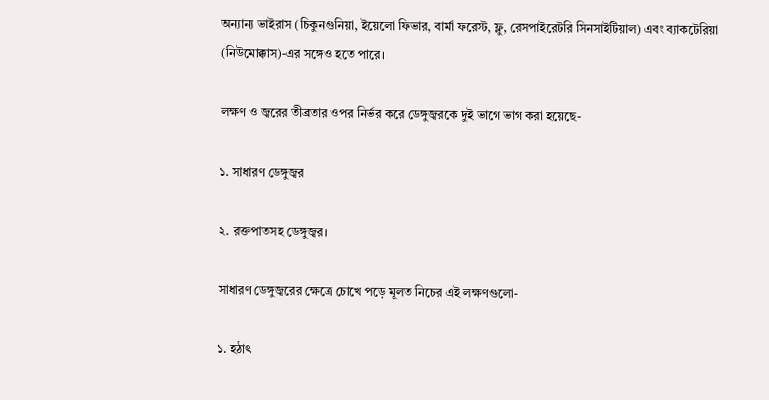অন্যান্য ভাইরাস (চিকুনগুনিয়া, ইয়েলো ফিভার, বার্মা ফরেস্ট, ফ্লু, রেসপাইরেটরি সিনসাইটিয়াল) এবং ব্যাকটেরিয়া (নিউমোক্কাস)-এর সঙ্গেও হতে পারে।

লক্ষণ ও জ্বরের তীব্রতার ওপর নির্ভর করে ডেঙ্গুজ্বরকে দুই ভাগে ভাগ করা হয়েছে-

১. সাধারণ ডেঙ্গুজ্বর

২. রক্তপাতসহ ডেঙ্গুজ্বর।

সাধারণ ডেঙ্গুজ্বরের ক্ষেত্রে চোখে পড়ে মূলত নিচের এই লক্ষণগুলো-

১. হঠাৎ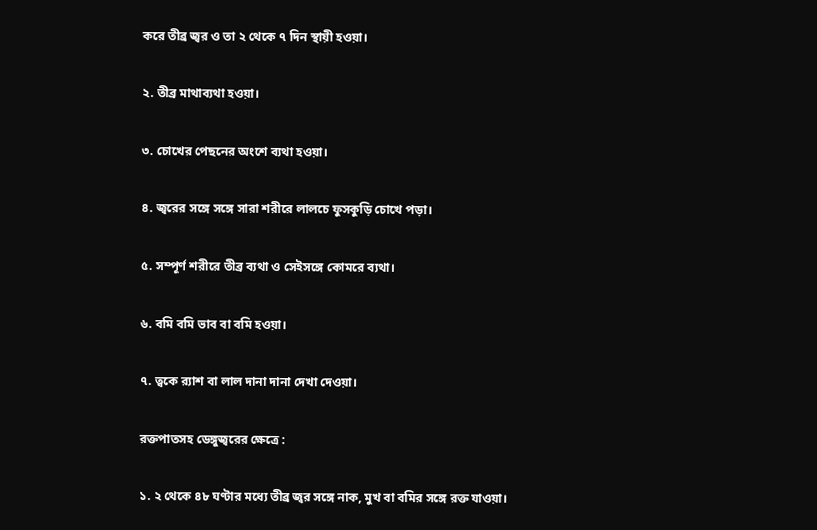করে তীব্র জ্বর ও তা ২ থেকে ৭ দিন স্থায়ী হওয়া।

২. তীব্র মাথাব্যথা হওয়া।

৩. চোখের পেছনের অংশে ব্যথা হওয়া।

৪. জ্বরের সঙ্গে সঙ্গে সারা শরীরে লালচে ফুসকুড়ি চোখে পড়া।

৫. সম্পূর্ণ শরীরে তীব্র ব্যথা ও সেইসঙ্গে কোমরে ব্যথা।

৬. বমি বমি ভাব বা বমি হওয়া।

৭. ত্বকে র‌্যাশ বা লাল দানা দানা দেখা দেওয়া।

রক্তপাতসহ ডেঙ্গুজ্বরের ক্ষেত্রে :

১. ২ থেকে ৪৮ ঘণ্টার মধ্যে তীব্র জ্বর সঙ্গে নাক, মুখ বা বমির সঙ্গে রক্ত যাওয়া।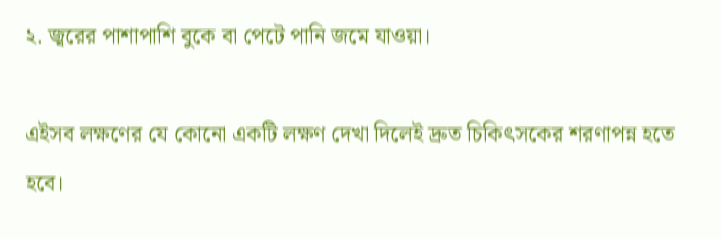২. জ্বরের পাশাপাশি বুকে বা পেটে পানি জমে যাওয়া।

এইসব লক্ষণের যে কোনো একটি লক্ষণ দেখা দিলেই দ্রুত চিকিৎসকের শরণাপন্ন হতে হবে।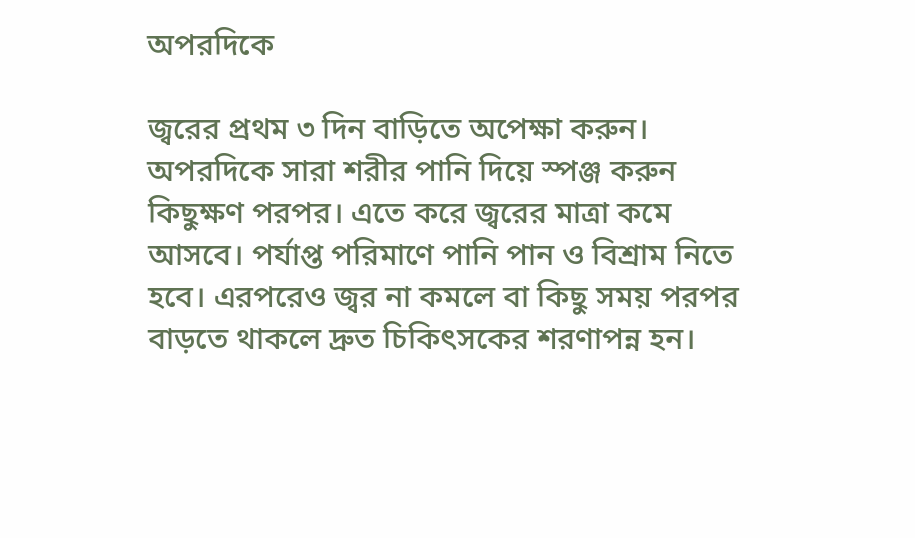অপরদিকে

জ্বরের প্রথম ৩ দিন বাড়িতে অপেক্ষা করুন। অপরদিকে সারা শরীর পানি দিয়ে স্পঞ্জ করুন কিছুক্ষণ পরপর। এতে করে জ্বরের মাত্রা কমে আসবে। পর্যাপ্ত পরিমাণে পানি পান ও বিশ্রাম নিতে হবে। এরপরেও জ্বর না কমলে বা কিছু সময় পরপর বাড়তে থাকলে দ্রুত চিকিৎসকের শরণাপন্ন হন।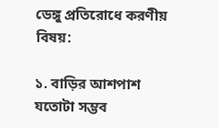ডেঙ্গু প্রতিরোধে করণীয় বিষয়:

১. বাড়ির আশপাশ যতোটা সম্ভব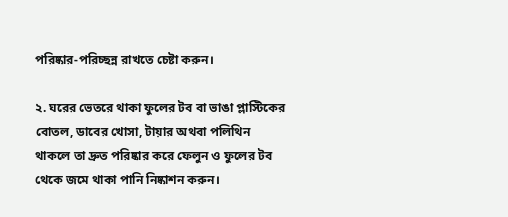পরিষ্কার-পরিচ্ছন্ন রাখতে চেষ্টা করুন।

২. ঘরের ভেতরে থাকা ফুলের টব বা ভাঙা প্লাস্টিকের বোতল, ডাবের খোসা, টায়ার অথবা পলিথিন থাকলে তা দ্রুত পরিষ্কার করে ফেলুন ও ফুলের টব থেকে জমে থাকা পানি নিষ্কাশন করুন।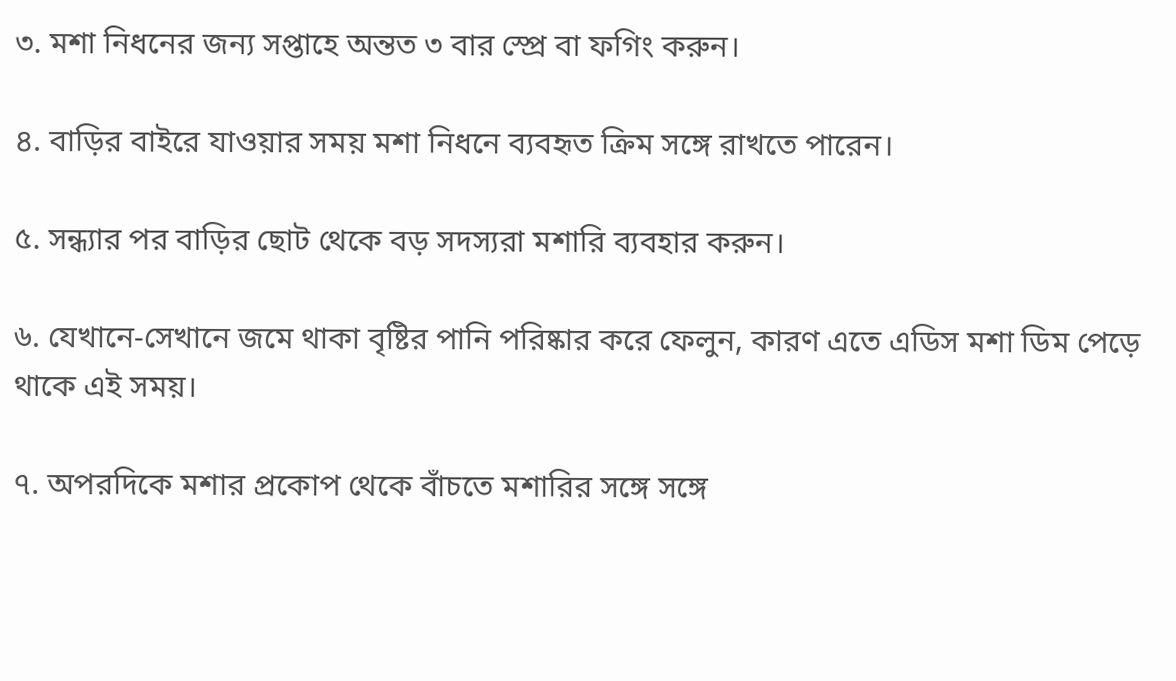৩. মশা নিধনের জন্য সপ্তাহে অন্তত ৩ বার স্প্রে বা ফগিং করুন।

৪. বাড়ির বাইরে যাওয়ার সময় মশা নিধনে ব্যবহৃত ক্রিম সঙ্গে রাখতে পারেন।

৫. সন্ধ্যার পর বাড়ির ছোট থেকে বড় সদস্যরা মশারি ব্যবহার করুন।

৬. যেখানে-সেখানে জমে থাকা বৃষ্টির পানি পরিষ্কার করে ফেলুন, কারণ এতে এডিস মশা ডিম পেড়ে থাকে এই সময়।

৭. অপরদিকে মশার প্রকোপ থেকে বাঁচতে মশারির সঙ্গে সঙ্গে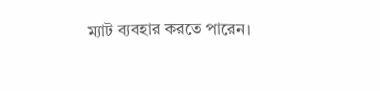ম্যাট ব্যবহার করতে পারেন।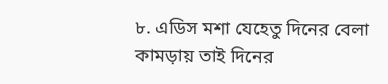৮. এডিস মশা যেহেতু দিনের বেলা কামড়ায় তাই দিনের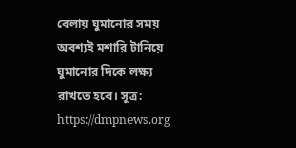বেলায় ঘুমানোর সময় অবশ্যই মশারি টানিয়ে ঘুমানোর দিকে লক্ষ্য রাখতে হবে। সূত্র: https://dmpnews.org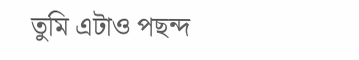তুমি এটাও পছন্দ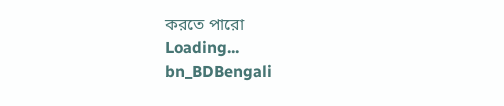করতে পারো
Loading...
bn_BDBengali